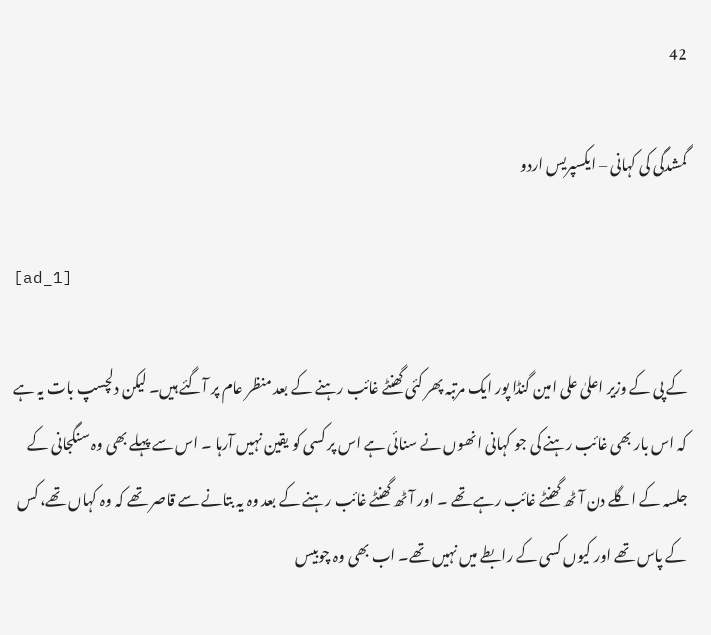42

گمشدگی کی کہانی – ایکسپریس اردو

[ad_1]

کے پی کے وزیر اعلیٰ علی امین گنڈا پور ایک مرتبہ پھر کئی گھنٹے غائب رہنے کے بعد منظر عام پر آگئے ہیں۔ لیکن دلچسپ بات یہ ہے کہ اس بار بھی غائب رہنے کی جو کہانی انھوں نے سنائی ہے اس پر کسی کو یقین نہیں آرہا ۔ اس سے پہلے بھی وہ سنگجانی کے جلسہ کے اگلے دن آٹھ گھنٹے غائب رہے تھے ۔ اور آٹھ گھنٹے غائب رہنے کے بعد وہ یہ بتانے سے قاصر تھے کہ وہ کہاں تھے، کس کے پاس تھے اور کیوں کسی کے رابطے میں نہیں تھے۔ اب بھی وہ چوبیس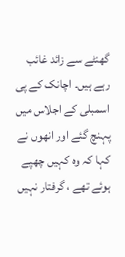گھنٹے سے زائد غائب رہے ہیں۔ اچانک کے پی اسمبلی کے اجلاس میں پہنچ گئے اور انھوں نے کہا کہ وہ کہیں چھپے ہوئے تھے ، گرفتار نہیں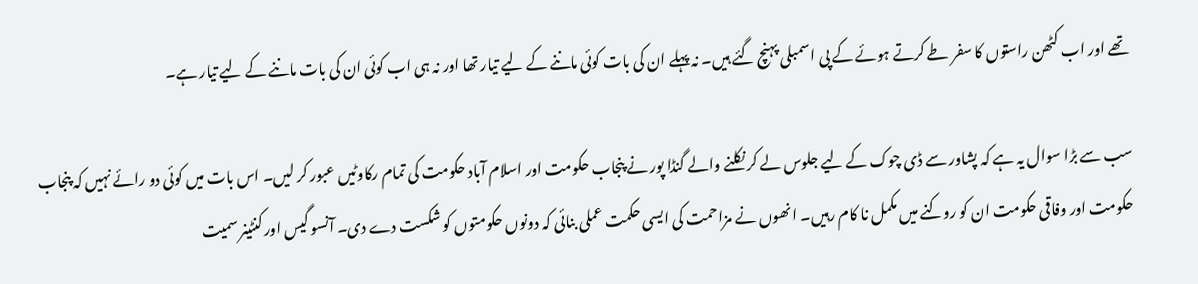تھے اور اب کٹھن راستوں کا سفر طے کرتے ہوئے کے پی اسمبلی پہنچ گئے ہیں۔ نہ پہلے ان کی بات کوئی ماننے کے لیے تیار تھا اور نہ ہی اب کوئی ان کی بات ماننے کے لیے تیار ہے۔

سب سے بڑا سوال یہ ہے کہ پشاور سے ڈی چوک کے لیے جلوس لے کر نکلنے والے گنڈا پور نے پنجاب حکومت اور اسلام آباد حکومت کی تمام رکاوٹیں عبور کر لیں۔ اس بات میں کوئی دو رائے نہیں کہ پنجاب حکومت اور وفاقی حکومت ان کو روکنے میں مکمل نا کام رہیں۔ انھوں نے مزاحمت کی ایسی حکمت عملی بنائی کہ دونوں حکومتوں کو شکست دے دی۔ آنسو گیس اور کنٹینر سمیت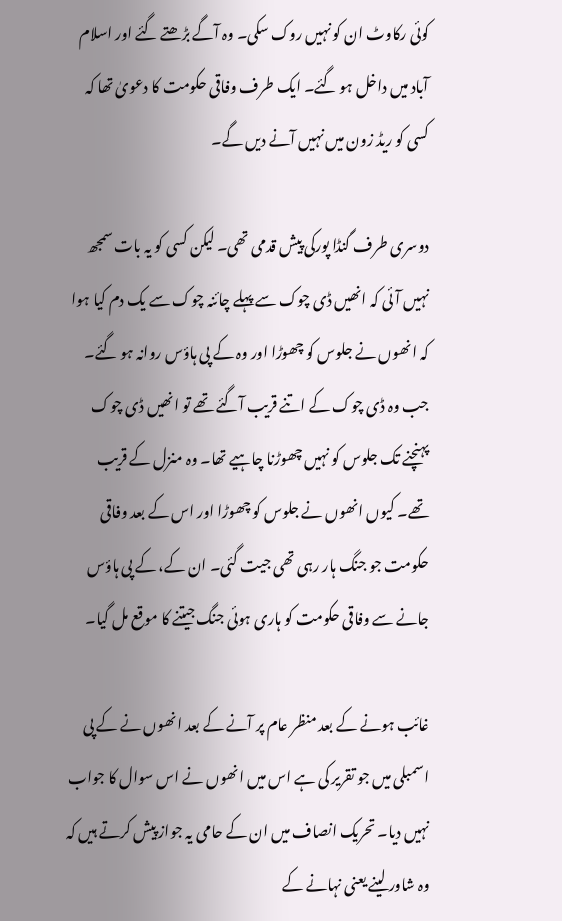کوئی رکاوٹ ان کو نہیں روک سکی۔ وہ آگے بڑھتے گئے اور اسلام آباد میں داخل ہو گئے۔ ایک طرف وفاقی حکومت کا دعویٰ تھا کہ کسی کو ریڈ زون میں نہیں آنے دیں گے۔

دوسری طرف گنڈا پورکی پیش قدمی تھی۔ لیکن کسی کو یہ بات سمجھ نہیں آئی کہ انھیں ڈی چوک سے پہلے چائنہ چوک سے یک دم کیا ہوا کہ انھوں نے جلوس کو چھوڑا اور وہ کے پی ہاؤس روانہ ہو گئے۔ جب وہ ڈی چوک کے اتنے قریب آگئے تھے تو انھیں ڈی چوک پہنچنے تک جلوس کو نہیں چھوڑنا چاہیے تھا۔ وہ منزل کے قریب تھے۔ کیوں انھوں نے جلوس کو چھوڑا اور اس کے بعد وفاقی حکومت جو جنگ ہار رہی تھی جیت گئی۔ ان کے، کے پی ہاؤس جانے سے وفاقی حکومت کو ہاری ہوئی جنگ جیتنے کا موقع مل گیا۔

غائب ہونے کے بعد منظر عام پر آنے کے بعد انھوں نے کے پی اسمبلی میں جو تقریر کی ہے اس میں انھوں نے اس سوال کا جواب نہیں دیا۔ تحریک انصاف میں ان کے حامی یہ جواز پیش کرتے ہیں کہ وہ شاور لینے یعنی نہانے کے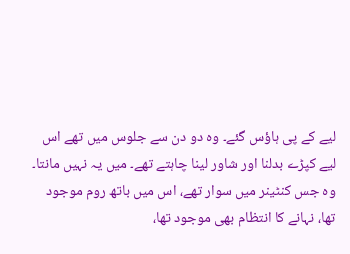لیے کے پی ہاؤس گئے۔ وہ دو دن سے جلوس میں تھے اس لیے کپڑے بدلنا اور شاور لینا چاہتے تھے۔ میں یہ نہیں مانتا۔ وہ جس کنٹینر میں سوار تھے، اس میں باتھ روم موجود تھا، نہانے کا انتظام بھی موجود تھا،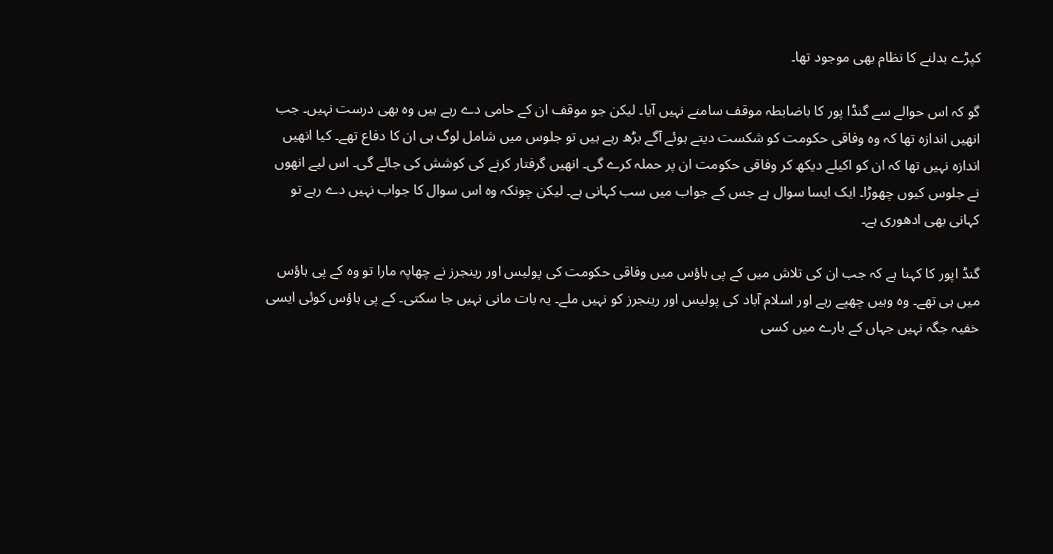کپڑے بدلنے کا نظام بھی موجود تھا۔

گو کہ اس حوالے سے گنڈا پور کا باضابطہ موقف سامنے نہیں آیا۔ لیکن جو موقف ان کے حامی دے رہے ہیں وہ بھی درست نہیں۔ جب انھیں اندازہ تھا کہ وہ وفاقی حکومت کو شکست دیتے ہوئے آگے بڑھ رہے ہیں تو جلوس میں شامل لوگ ہی ان کا دفاع تھے۔ کیا انھیں اندازہ نہیں تھا کہ ان کو اکیلے دیکھ کر وفاقی حکومت ان پر حملہ کرے گی۔ انھیں گرفتار کرنے کی کوشش کی جائے گی۔ اس لیے انھوں نے جلوس کیوں چھوڑا۔ ایک ایسا سوال ہے جس کے جواب میں سب کہانی ہے۔ لیکن چونکہ وہ اس سوال کا جواب نہیں دے رہے تو کہانی بھی ادھوری ہے۔

گنڈ اپور کا کہنا ہے کہ جب ان کی تلاش میں کے پی ہاؤس میں وفاقی حکومت کی پولیس اور رینجرز نے چھاپہ مارا تو وہ کے پی ہاؤس میں ہی تھے۔ وہ وہیں چھپے رہے اور اسلام آباد کی پولیس اور رینجرز کو نہیں ملے۔ یہ بات مانی نہیں جا سکتی۔ کے پی ہاؤس کوئی ایسی خفیہ جگہ نہیں جہاں کے بارے میں کسی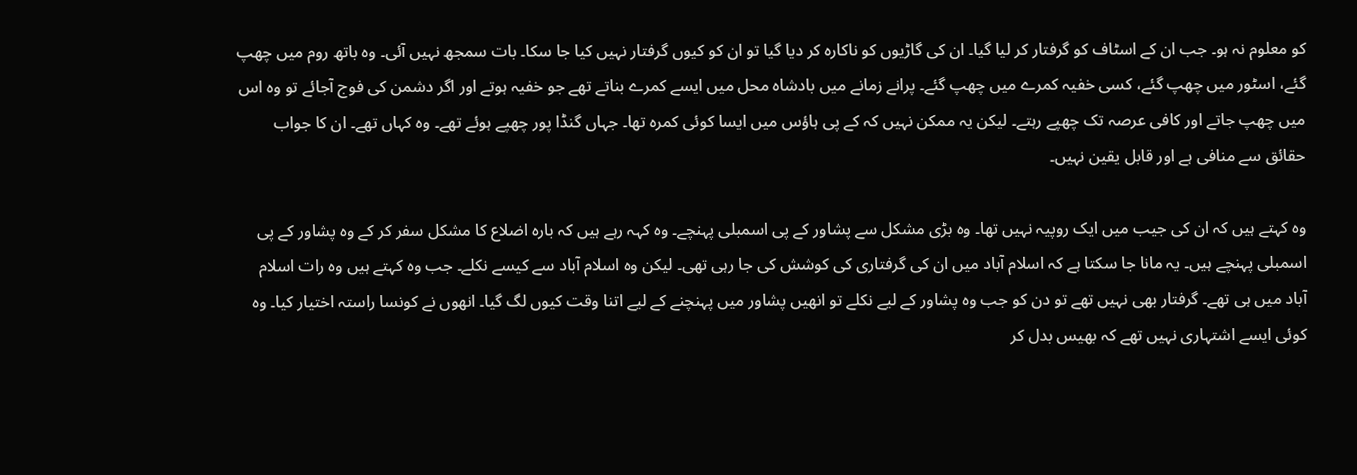کو معلوم نہ ہو۔ جب ان کے اسٹاف کو گرفتار کر لیا گیا۔ ان کی گاڑیوں کو ناکارہ کر دیا گیا تو ان کو کیوں گرفتار نہیں کیا جا سکا۔ بات سمجھ نہیں آئی۔ وہ باتھ روم میں چھپ گئے، اسٹور میں چھپ گئے، کسی خفیہ کمرے میں چھپ گئے۔ پرانے زمانے میں بادشاہ محل میں ایسے کمرے بناتے تھے جو خفیہ ہوتے اور اگر دشمن کی فوج آجائے تو وہ اس میں چھپ جاتے اور کافی عرصہ تک چھپے رہتے۔ لیکن یہ ممکن نہیں کہ کے پی ہاؤس میں ایسا کوئی کمرہ تھا۔ جہاں گنڈا پور چھپے ہوئے تھے۔ وہ کہاں تھے۔ ان کا جواب حقائق سے منافی ہے اور قابل یقین نہیں۔

وہ کہتے ہیں کہ ان کی جیب میں ایک روپیہ نہیں تھا۔ وہ بڑی مشکل سے پشاور کے پی اسمبلی پہنچے۔ وہ کہہ رہے ہیں کہ بارہ اضلاع کا مشکل سفر کر کے وہ پشاور کے پی اسمبلی پہنچے ہیں۔ یہ مانا جا سکتا ہے کہ اسلام آباد میں ان کی گرفتاری کی کوشش کی جا رہی تھی۔ لیکن وہ اسلام آباد سے کیسے نکلے۔ جب وہ کہتے ہیں وہ رات اسلام آباد میں ہی تھے۔ گرفتار بھی نہیں تھے تو دن کو جب وہ پشاور کے لیے نکلے تو انھیں پشاور میں پہنچنے کے لیے اتنا وقت کیوں لگ گیا۔ انھوں نے کونسا راستہ اختیار کیا۔ وہ کوئی ایسے اشتہاری نہیں تھے کہ بھیس بدل کر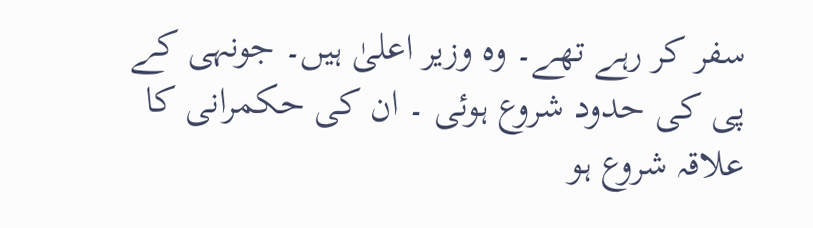سفر کر رہے تھے۔ وہ وزیر اعلیٰ ہیں۔ جونہی کے پی کی حدود شروع ہوئی ۔ ان کی حکمرانی کا علاقہ شروع ہو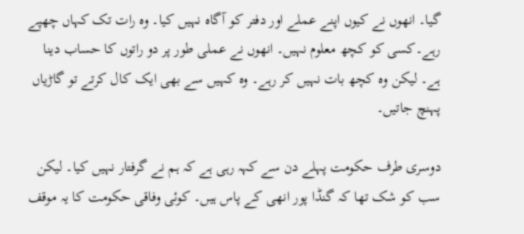گیا۔ انھوں نے کیوں اپنے عملے اور دفتر کو آگاہ نہیں کیا۔ وہ رات تک کہاں چھپے رہے۔کسی کو کچھ معلوم نہیں۔ انھوں نے عملی طور پر دو راتوں کا حساب دینا ہے۔ لیکن وہ کچھ بات نہیں کر رہے۔ وہ کہیں سے بھی ایک کال کرتے تو گاڑیاں پہنچ جاتیں۔

دوسری طرف حکومت پہلے دن سے کہہ رہی ہے کہ ہم نے گرفتار نہیں کیا۔ لیکن سب کو شک تھا کہ گنڈا پور انھی کے پاس ہیں۔ کوئی وفاقی حکومت کا یہ موقف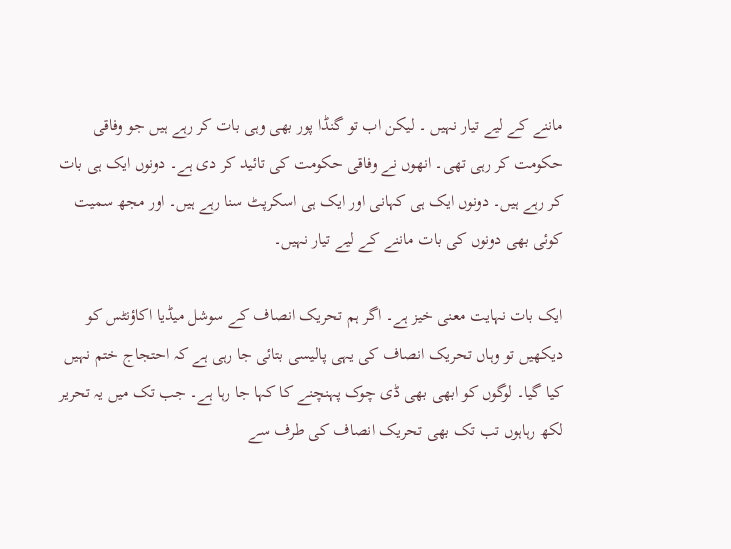ماننے کے لیے تیار نہیں ۔ لیکن اب تو گنڈا پور بھی وہی بات کر رہے ہیں جو وفاقی حکومت کر رہی تھی۔ انھوں نے وفاقی حکومت کی تائید کر دی ہے۔ دونوں ایک ہی بات کر رہے ہیں۔ دونوں ایک ہی کہانی اور ایک ہی اسکرپٹ سنا رہے ہیں۔ اور مجھ سمیت کوئی بھی دونوں کی بات ماننے کے لیے تیار نہیں۔

ایک بات نہایت معنی خیز ہے۔ اگر ہم تحریک انصاف کے سوشل میڈیا اکاؤنٹس کو دیکھیں تو وہاں تحریک انصاف کی یہی پالیسی بتائی جا رہی ہے کہ احتجاج ختم نہیں کیا گیا۔ لوگوں کو ابھی بھی ڈی چوک پہنچنے کا کہا جا رہا ہے۔ جب تک میں یہ تحریر لکھ رہاہوں تب تک بھی تحریک انصاف کی طرف سے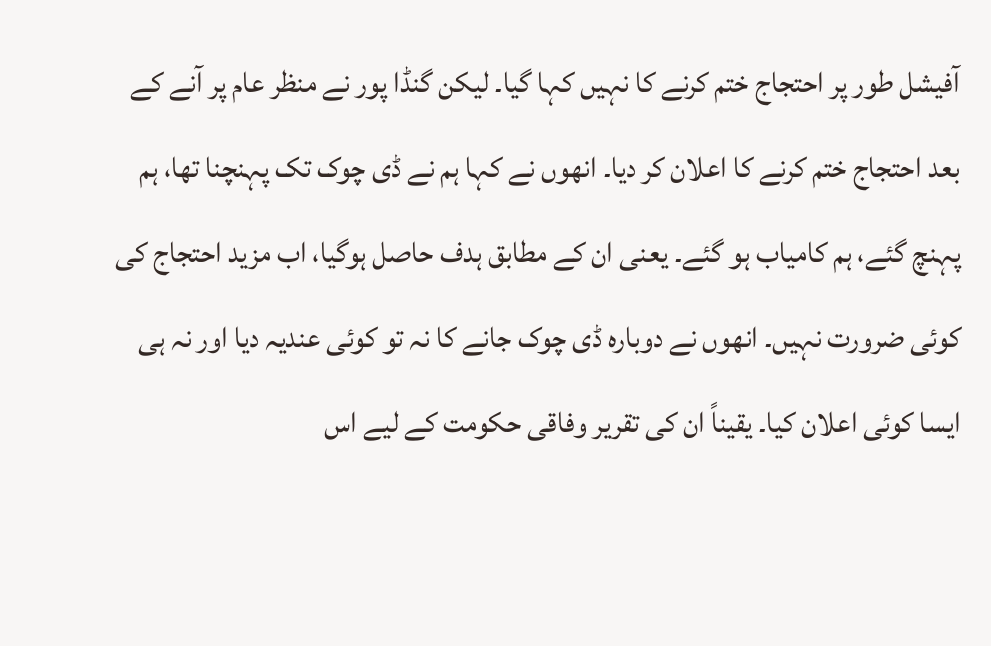آفیشل طور پر احتجاج ختم کرنے کا نہیں کہا گیا۔ لیکن گنڈا پور نے منظر عام پر آنے کے بعد احتجاج ختم کرنے کا اعلان کر دیا۔ انھوں نے کہا ہم نے ڈی چوک تک پہنچنا تھا، ہم پہنچ گئے، ہم کامیاب ہو گئے۔ یعنی ان کے مطابق ہدف حاصل ہوگیا، اب مزید احتجاج کی کوئی ضرورت نہیں۔ انھوں نے دوبارہ ڈی چوک جانے کا نہ تو کوئی عندیہ دیا اور نہ ہی ایسا کوئی اعلان کیا۔ یقیناً ان کی تقریر وفاقی حکومت کے لیے اس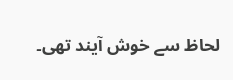لحاظ سے خوش آیند تھی۔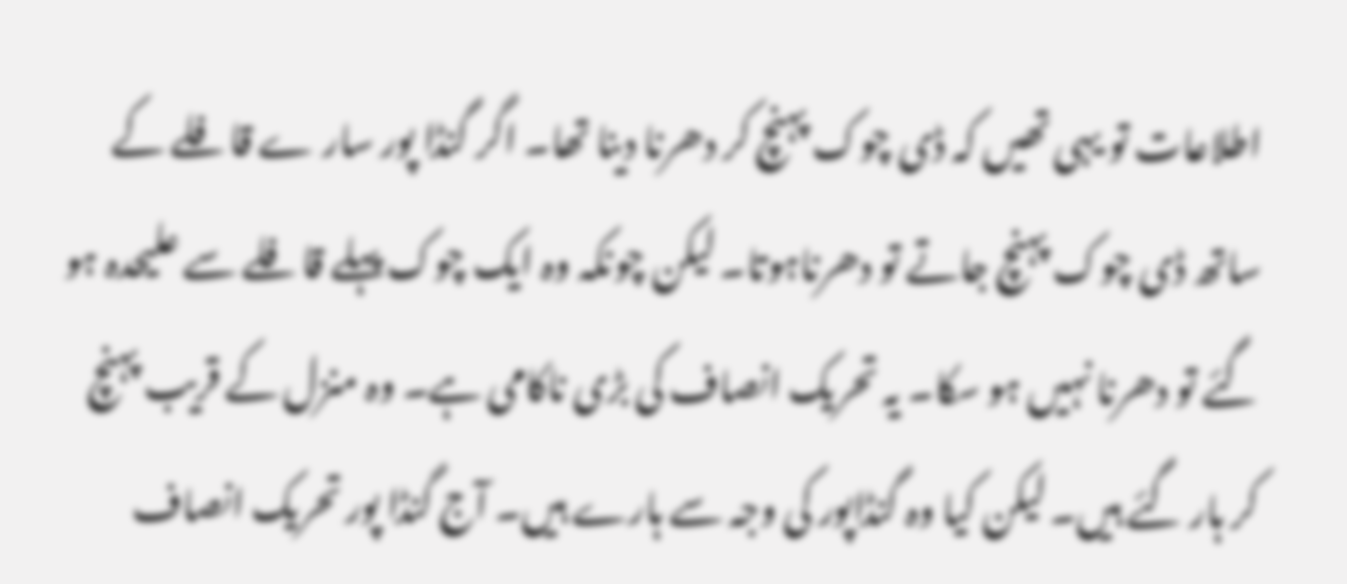اطلاعات تو یہی تھیں کہ ڈی چوک پہنچ کر دھرنا دینا تھا۔ اگر گنڈا پور سار ے قافلے کے ساتھ ڈی چوک پہنچ جاتے تو دھرناہوتا۔ لیکن چونکہ وہ ایک چوک پہلے قافلے سے علیحدہ ہو گئے تو دھرنا نہیں ہو سکا۔ یہ تحریک انصاف کی بڑی ناکامی ہے۔ وہ منزل کے قریب پہنچ کر ہار گئے ہیں۔ لیکن کیا وہ گنڈاپور کی وجہ سے ہارے ہیں۔ آج گنڈا پور تحریک انصاف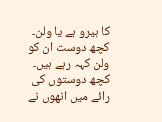کا ہیرو ہے یا ولن۔ کچھ دوست ان کو ولن کہہ رہے ہیں۔ کچھ دوستوں کی رائے میں انھوں نے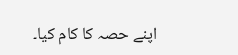اپنے حصہ کا کام کیا۔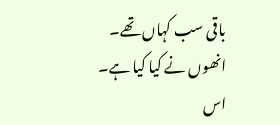باقی سب کہاں تھے۔ انھوں نے کیا کیا ہے۔ اس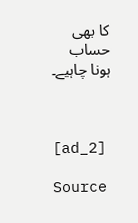کا بھی حساب ہونا چاہیے۔



[ad_2]

Source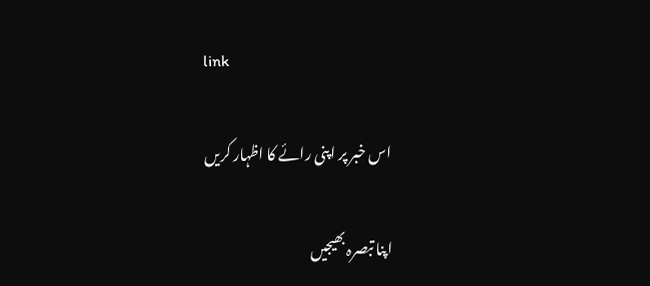link

اس خبر پر اپنی رائے کا اظہار کریں

اپنا تبصرہ بھیجیں